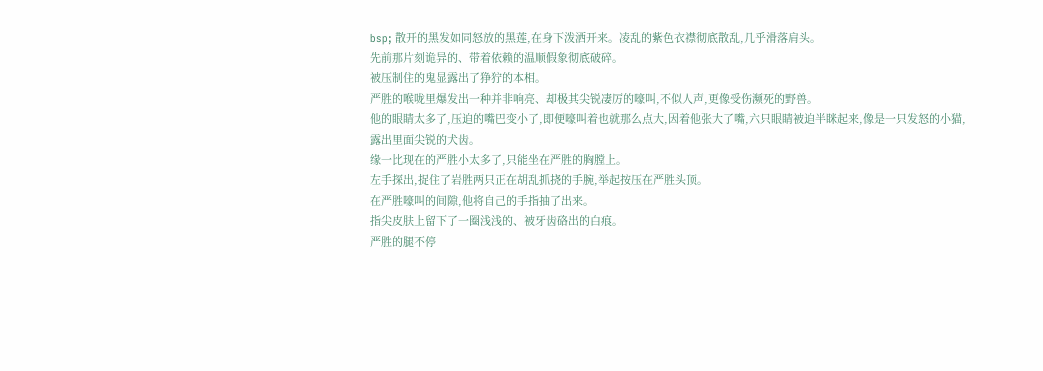bsp; 散开的黑发如同怒放的黑莲,在身下泼洒开来。凌乱的紫色衣襟彻底散乱,几乎滑落肩头。
先前那片刻诡异的、带着依赖的温顺假象彻底破碎。
被压制住的鬼显露出了狰狞的本相。
严胜的喉咙里爆发出一种并非响亮、却极其尖锐凄厉的嚎叫,不似人声,更像受伤濒死的野兽。
他的眼睛太多了,压迫的嘴巴变小了,即便嚎叫着也就那么点大,因着他张大了嘴,六只眼睛被迫半眯起来,像是一只发怒的小猫,露出里面尖锐的犬齿。
缘一比现在的严胜小太多了,只能坐在严胜的胸膛上。
左手探出,捉住了岩胜两只正在胡乱抓挠的手腕,举起按压在严胜头顶。
在严胜嚎叫的间隙,他将自己的手指抽了出来。
指尖皮肤上留下了一圈浅浅的、被牙齿硌出的白痕。
严胜的腿不停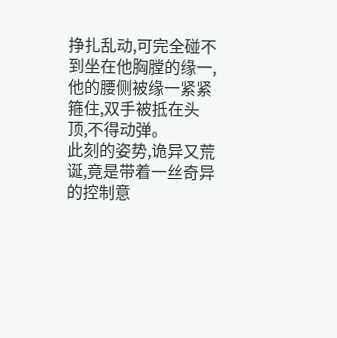挣扎乱动,可完全碰不到坐在他胸膛的缘一,他的腰侧被缘一紧紧箍住,双手被抵在头顶,不得动弹。
此刻的姿势,诡异又荒诞,竟是带着一丝奇异的控制意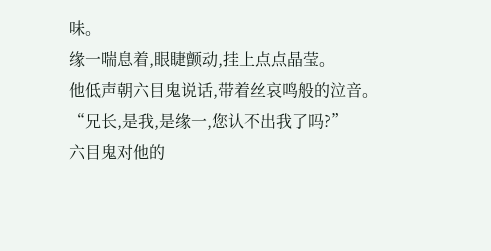味。
缘一喘息着,眼睫颤动,挂上点点晶莹。
他低声朝六目鬼说话,带着丝哀鸣般的泣音。
“兄长,是我,是缘一,您认不出我了吗?”
六目鬼对他的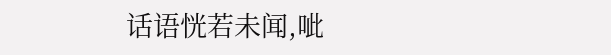话语恍若未闻,呲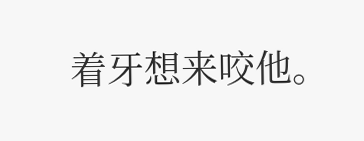着牙想来咬他。